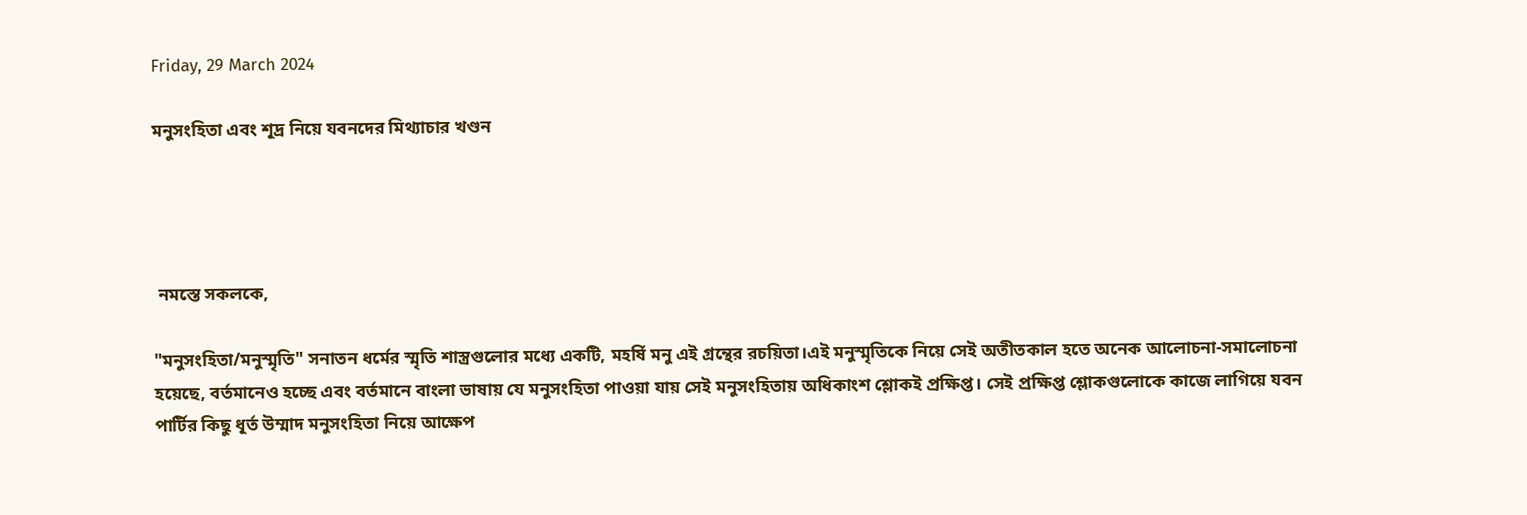Friday, 29 March 2024

মনুসংহিতা এবং শূদ্র নিয়ে যবনদের মিথ্যাচার খণ্ডন




 নমস্তে সকলকে,

"মনুসংহিতা/মনুস্মৃতি" সনাতন ধর্মের স্মৃতি শাস্ত্রগুলোর মধ্যে একটি, মহর্ষি মনু এই গ্রন্থের রচয়িতা।এই মনুস্মৃতিকে নিয়ে সেই অতীতকাল হতে অনেক আলোচনা-সমালোচনা হয়েছে, বর্তমানেও হচ্ছে এবং বর্তমানে বাংলা ভাষায় যে মনুসংহিতা পাওয়া যায় সেই মনুসংহিতায় অধিকাংশ শ্লোকই প্রক্ষিপ্ত। সেই প্রক্ষিপ্ত শ্লোকগুলোকে কাজে লাগিয়ে যবন পার্টির কিছু ধূর্ত উম্মাদ মনুসংহিতা নিয়ে আক্ষেপ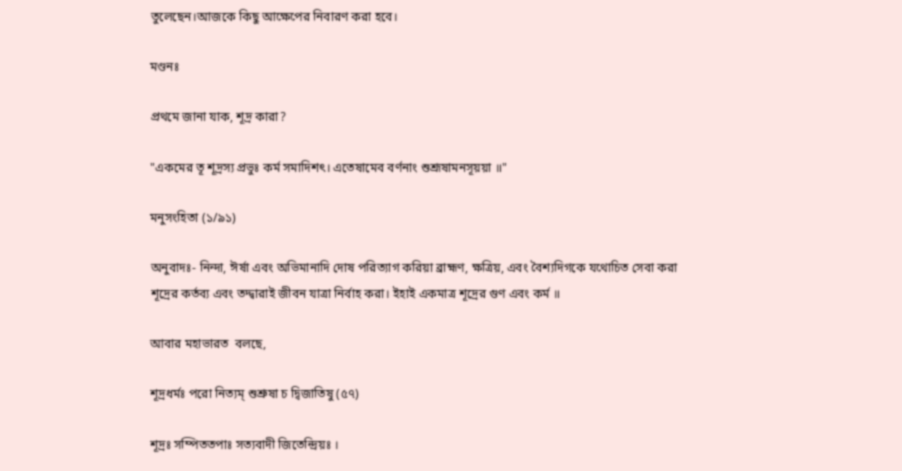তুলেছেন।আজকে কিছু আক্ষেপের নিবারণ করা হবে।

মণ্ডনঃ

প্রথমে জানা যাক, শূদ্র কারা?

"একমের তূ শূদ্রস্য প্রভুঃ কর্ম সমাদিশৎ। এতেষামেব বর্ণনাং শুশ্রূষামনসূয়য়া ॥"

মনুসংহিতা (১/৯১)

অনুবাদঃ- নিন্দা, ঈর্ষা এবং অভিমানাদি দোষ পরিত্যাগ করিয়া ব্রাহ্মণ, ক্ষত্রিয়, এবং বৈশ্যদিগকে যথোচিত সেবা করা শূদ্রের কর্তব্য এবং তদ্দ্বারাই জীবন যাত্রা নির্বাহ করা। ইহাই একমাত্র শূদ্রের গুণ এবং কর্ম ॥

আবার মহাভারত  বলছে,

শূদ্রধর্মঃ পরো নিত্যম্ শুশ্রুষা চ দ্বিজাতিষু (৫৭)

শূদ্রঃ সম্পিততপাঃ সত্যবাদী জিতেন্দ্রিয়ঃ ।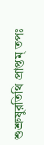শুশ্রুষুরতিথি প্রাপ্তম্ তপঃ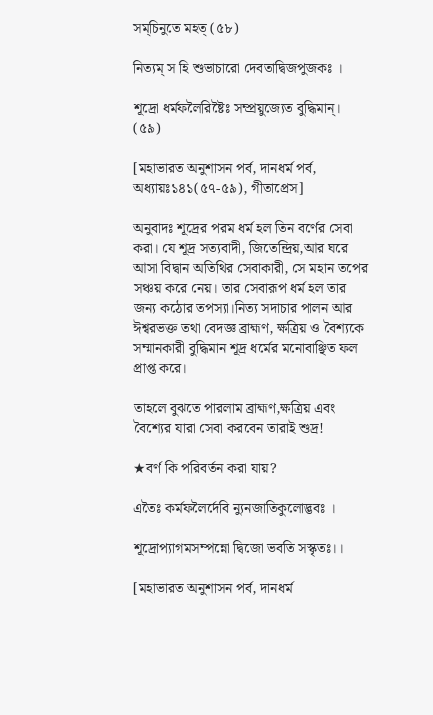সম্চিনুতে মহত্ (৫৮)

নিত্যম্ স হি শুভাচারো দেবতাদ্বিজপুজকঃ ।

শূদ্রো ধর্মফলৈরিষ্টৈঃ সম্প্ৰয়ুজ্যেত বুদ্ধিমান্। (৫৯)

[মহাভারত অনুশাসন পর্ব, দানধর্ম পর্ব, অধ্যায়ঃ১৪১(৫৭-৫৯), গীতাপ্রেস]

অনুবাদঃ শূদ্রের পরম ধর্ম হল তিন বর্ণের সেবা করা। যে শূদ্র সত্যবাদী, জিতেন্দ্রিয়,আর ঘরে আসা বিদ্বান অতিথির সেবাকারী, সে মহান তপের সঞ্চয় করে নেয়। তার সেবারূপ ধর্ম হল তার জন্য কঠোর তপস্যা।নিত্য সদাচার পালন আর ঈশ্বরভক্ত তথা বেদজ্ঞ ব্রাহ্মণ, ক্ষত্রিয় ও বৈশ্যকে সম্মানকারী বুদ্ধিমান শূদ্র ধর্মের মনোবাঞ্ছিত ফল প্রাপ্ত করে।

তাহলে বুঝতে পারলাম ব্রাহ্মণ,ক্ষত্রিয় এবং বৈশ্যের যারা সেবা করবেন তারাই শুদ্র!

★বর্ণ কি পরিবর্তন করা যায়?

এতৈঃ কর্মফলৈৰ্দেবি ন্যুনজাতিকুলোদ্ভবঃ ।

শূদ্রোপ্যাগমসম্পন্নো দ্বিজো ভবতি সস্কৃতঃ।।

[মহাভারত অনুশাসন পর্ব, দানধর্ম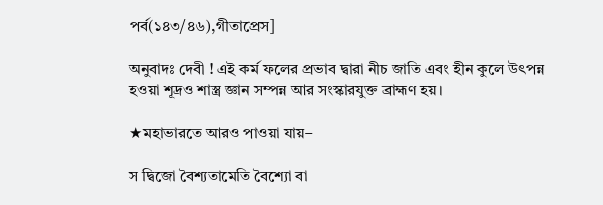পর্ব(১৪৩/৪৬),গীতাপ্রেস]

অনুবাদঃ দেবী ! এই কর্ম ফলের প্রভাব দ্বারা নীচ জাতি এবং হীন কুলে উৎপন্ন হওয়া শূদ্রও শাস্ত্র জ্ঞান সম্পন্ন আর সংস্কারযুক্ত ব্রাহ্মণ হয়।

★মহাভারতে আরও পাওয়া যায়–

স দ্বিজো বৈশ্যতামেতি বৈশ্যো বা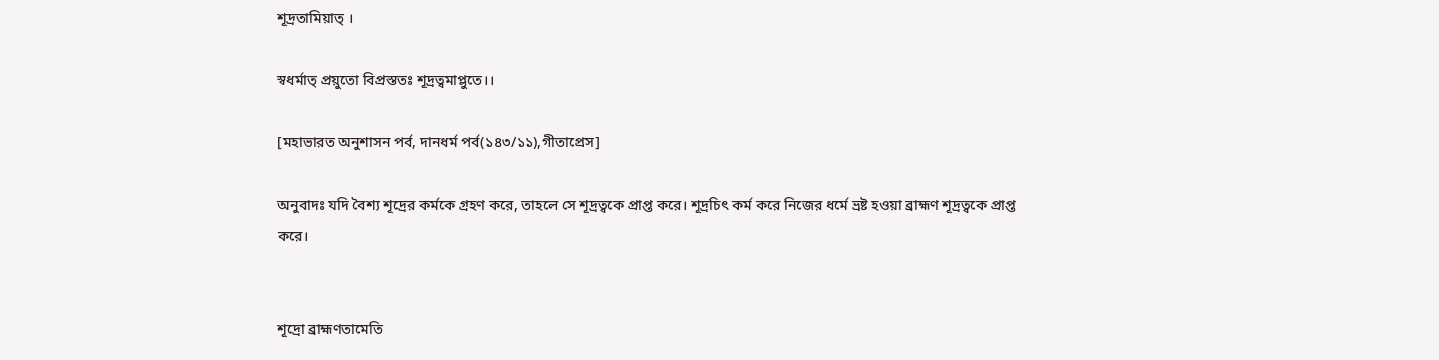শূদ্ৰতামিয়াত্ ।

স্বধর্মাত্ প্রয়ুতো বিপ্ৰস্ততঃ শূদ্রত্বমাপ্লুতে।।

[মহাভারত অনুশাসন পর্ব, দানধর্ম পর্ব(১৪৩/১১),গীতাপ্রেস]

অনুবাদঃ যদি বৈশ্য শূদ্রের কর্মকে গ্রহণ করে, তাহলে সে শূদ্রত্বকে প্রাপ্ত করে। শূদ্রচিৎ কর্ম করে নিজের ধর্মে ভ্রষ্ট হওয়া ব্রাহ্মণ শূদ্রত্বকে প্রাপ্ত করে।


শূদ্রো ব্রাহ্মণতামেতি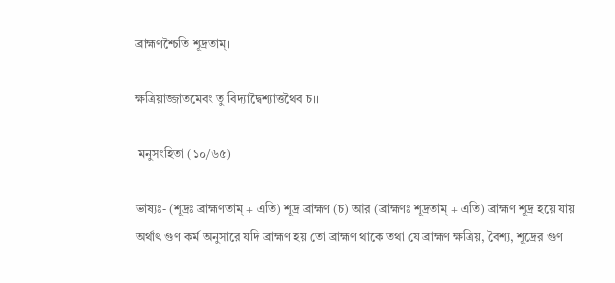ব্রাহ্মণশ্চৈতি শূদ্রতাম্।

ক্ষত্রিয়াজ্জাতমেবং তু বিদ্যাদ্বৈশ্যাত্তথৈব চ।।

 মনুসংহিতা (১০/৬৫)

ভাষ্যঃ- (শূদ্রঃ ব্রাহ্মণতাম্ + এতি) শূদ্র ব্রাহ্মণ (চ) আর (ব্রাহ্মণঃ শূদ্রতাম্ + এতি) ব্রাহ্মণ শূদ্র হয়ে যায় অর্থাৎ গুণ কর্ম অনুসারে যদি ব্রাহ্মণ হয় তো ব্রাহ্মণ থাকে তথা যে ব্রাহ্মণ ক্ষত্রিয়, বৈশ্য, শূদ্রের গুণ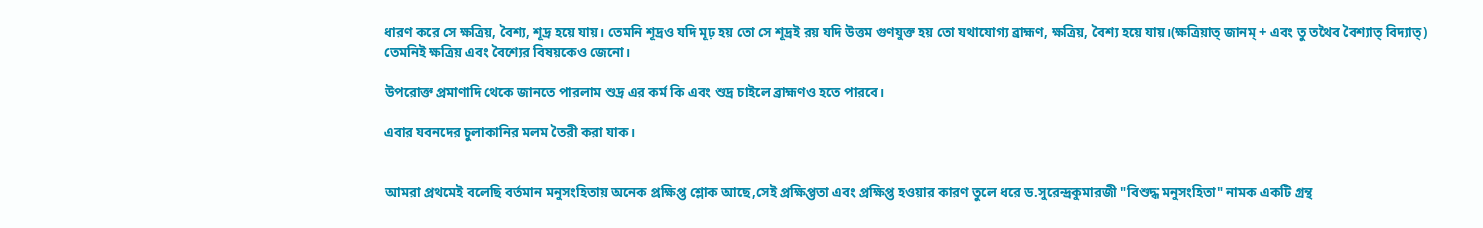ধারণ করে সে ক্ষত্রিয়, বৈশ্য, শূদ্র হয়ে যায়। তেমনি শূদ্রও যদি মূঢ় হয় তো সে শূদ্রই রয় যদি উত্তম গুণযুক্ত হয় তো যথাযোগ্য ব্রাহ্মণ, ক্ষত্রিয়, বৈশ্য হয়ে যায়।(ক্ষত্রিয়াত্ জানম্ + এবং তু তথৈব বৈশ্যাত্ বিদ্যাত্) তেমনিই ক্ষত্রিয় এবং বৈশ্যের বিষয়কেও জেনো।

উপরোক্ত প্রমাণাদি থেকে জানতে পারলাম শুদ্র এর কর্ম কি এবং শুদ্র চাইলে ব্রাহ্মণও হতে পারবে।

এবার যবনদের চুলাকানির মলম তৈরী করা যাক।


আমরা প্রথমেই বলেছি বর্তমান মনুসংহিতায় অনেক প্রক্ষিপ্ত শ্লোক আছে,সেই প্রক্ষিপ্ততা এবং প্রক্ষিপ্ত হওয়ার কারণ তুলে ধরে ড.সুরেন্দ্রকুমারজী "বিশুদ্ধ মনুসংহিতা" নামক একটি গ্রন্থ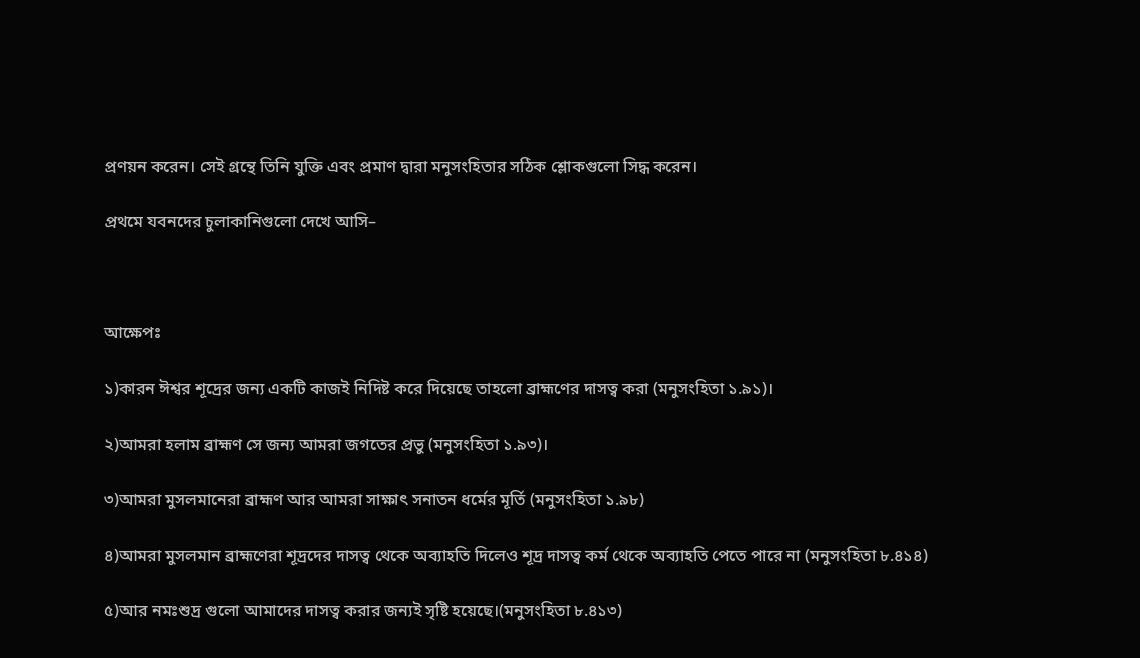প্রণয়ন করেন। সেই গ্রন্থে তিনি যুক্তি এবং প্রমাণ দ্বারা মনুসংহিতার সঠিক শ্লোকগুলো সিদ্ধ করেন।

প্রথমে যবনদের চুলাকানিগুলো দেখে আসি–



আক্ষেপঃ

১)কারন ঈশ্বর শূদ্রের জন্য একটি কাজই নিদিষ্ট করে দিয়েছে তাহলো ব্রাহ্মণের দাসত্ব করা (মনুসংহিতা ১.৯১)।

২)আমরা হলাম ব্রাহ্মণ সে জন্য আমরা জগতের প্রভু (মনুসংহিতা ১.৯৩)।

৩)আমরা মুসলমানেরা ব্রাহ্মণ আর আমরা সাক্ষাৎ সনাতন ধর্মের মূর্তি (মনুসংহিতা ১.৯৮)

৪)আমরা মুসলমান ব্রাহ্মণেরা শূদ্রদের দাসত্ব থেকে অব্যাহতি দিলেও শূদ্র দাসত্ব কর্ম থেকে অব্যাহতি পেতে পারে না (মনুসংহিতা ৮.৪১৪)

৫)আর নমঃশুদ্র গুলো আমাদের দাসত্ব করার জন্যই সৃষ্টি হয়েছে।(মনুসংহিতা ৮.৪১৩)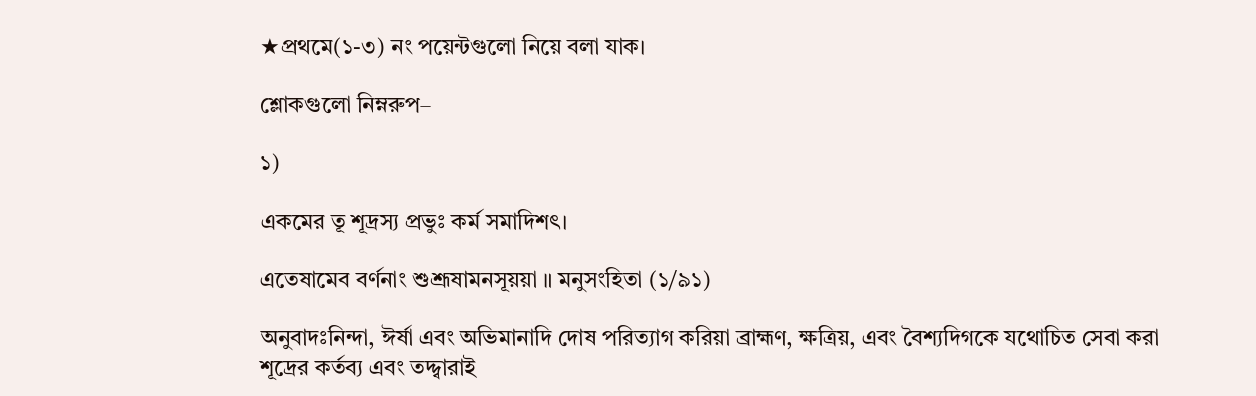★প্রথমে(১-৩) নং পয়েন্টগুলো নিয়ে বলা যাক।

শ্লোকগুলো নিম্নরুপ–

১)

একমের তূ শূদ্রস্য প্রভুঃ কর্ম সমাদিশৎ।

এতেষামেব বর্ণনাং শুশ্রূষামনসূয়য়া ॥ মনুসংহিতা (১/৯১)

অনুবাদঃনিন্দা, ঈর্ষা এবং অভিমানাদি দোষ পরিত্যাগ করিয়া ব্রাহ্মণ, ক্ষত্রিয়, এবং বৈশ্যদিগকে যথোচিত সেবা করা শূদ্রের কর্তব্য এবং তদ্দ্বারাই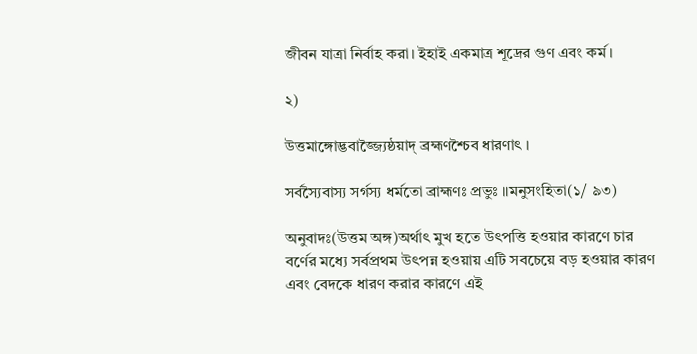জীবন যাত্রা নির্বাহ করা। ইহাই একমাত্র শূদ্রের গুণ এবং কর্ম।

২)

উত্তমাঙ্গোদ্ভবাজ্জ্যৈষ্ঠয়াদ্ ব্রহ্মণশ্চৈব ধারণাৎ ।

সর্বস্যৈবাস্য সর্গস্য ধর্মতো ব্রাহ্মণঃ প্রভুঃ ॥মনুসংহিতা(১/ ৯৩)

অনুবাদঃ(উত্তম অঙ্গ)অর্থাৎ মুখ হতে উৎপত্তি হওয়ার কারণে চার বর্ণের মধ্যে সর্বপ্রথম উৎপন্ন হওয়ায় এটি সবচেয়ে বড় হওয়ার কারণ এবং বেদকে ধারণ করার কারণে এই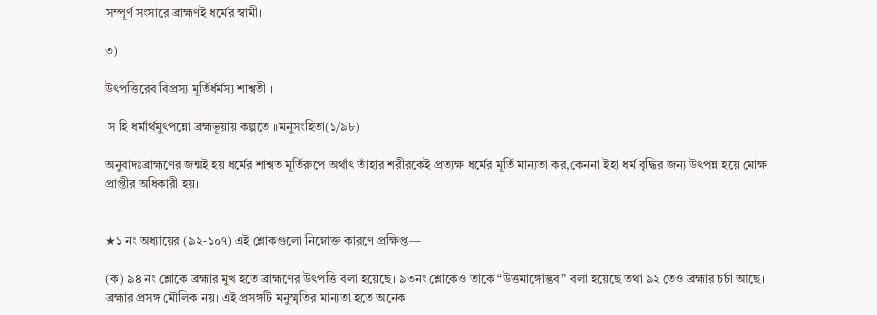সম্পূর্ণ সংসারে ব্রাহ্মণই ধর্মের স্বামী।

৩)

উৎপত্তিরেব বিপ্রস্য মূর্তির্ধর্মস্য শাশ্বতী ।

 স হি ধর্মার্থমুৎপন্নো ব্রহ্মভূয়ায় কল্পতে ॥মনুসংহিতা(১/৯৮)

অনুবাদঃব্রাহ্মণের জন্মই হয় ধর্মের শাশ্বত মূর্তিরুপে অর্থাৎ তাঁহার শরীরকেই প্রত্যক্ষ ধর্মের মূর্তি মান্যতা কর,কেননা ইহা ধর্ম বৃদ্ধির জন্য উৎপন্ন হয়ে মোক্ষ প্রাপ্তীর অধিকারী হয়।


★১ নং অধ্যায়ের (৯২-১০৭) এই শ্লোকগুলো নিম্নোক্ত কারণে প্রক্ষিপ্ত—

(ক) ৯৪ নং শ্লোকে ব্রহ্মার মুখ হতে ব্রাহ্মণের উৎপত্তি বলা হয়েছে। ৯৩নং শ্লোকেও তাকে “উত্তমাঙ্গোদ্ভব” বলা হয়েছে তথা ৯২ তেও ব্রহ্মার চর্চা আছে। ব্রহ্মার প্রসঙ্গ মৌলিক নয়। এই প্রসঙ্গটি মনুস্মৃতির মান্যতা হতে অনেক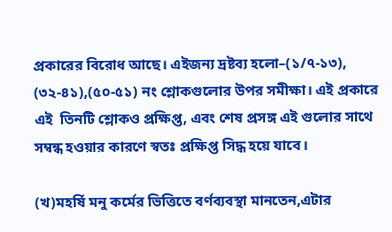প্রকারের বিরোধ আছে। এইজন্য দ্রষ্টব্য হলো–(১/৭-১৩), (৩২-৪১),(৫০-৫১) নং শ্লোকগুলোর উপর সমীক্ষা। এই প্রকারে এই  তিনটি শ্লোকও প্রক্ষিপ্ত, এবং শেষ প্রসঙ্গ এই গুলোর সাথে সম্বন্ধ হওয়ার কারণে স্বতঃ প্রক্ষিপ্ত সিদ্ধ হয়ে যাবে।

(খ)মহর্ষি মনু কর্মের ভিত্তিতে বর্ণব্যবস্থা মানতেন,এটার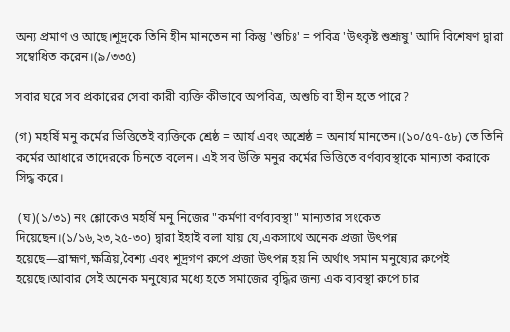অন্য প্রমাণ ও আছে।শূদ্রকে তিনি হীন মানতেন না কিন্তু 'শুচিঃ' = পবিত্র 'উৎকৃষ্ট শুশ্রূষু' আদি বিশেষণ দ্বারা সম্বোধিত করেন।(৯/৩৩৫)

সবার ঘরে সব প্রকারের সেবা কারী ব্যক্তি কীভাবে অপবিত্র, অশুচি বা হীন হতে পারে?

(গ) মহর্ষি মনু কর্মের ভিত্তিতেই ব্যক্তিকে শ্রেষ্ঠ = আর্য এবং অশ্রেষ্ঠ = অনার্য মানতেন।(১০/৫৭-৫৮) তে তিনি কর্মের আধারে তাদেরকে চিনতে বলেন। এই সব উক্তি মনুর কর্মের ভিত্তিতে বর্ণব্যবস্থাকে মান্যতা করাকে সিদ্ধ করে।

 (ঘ)(১/৩১) নং শ্লোকেও মহর্ষি মনু নিজের "কর্মণা বর্ণব্যবস্থা" মান্যতার সংকেত দিয়েছেন।(১/১৬,২৩,২৫-৩০) দ্বারা ইহাই বলা যায় যে,একসাথে অনেক প্রজা উৎপন্ন হয়েছে—ব্রাহ্মণ,ক্ষত্রিয়,বৈশ্য এবং শূদ্রগণ রুপে প্রজা উৎপন্ন হয় নি অর্থাৎ সমান মনুষ্যের রুপেই হয়েছে।আবার সেই অনেক মনুষ্যের মধ্যে হতে সমাজের বৃদ্ধির জন্য এক ব্যবস্থা রুপে চার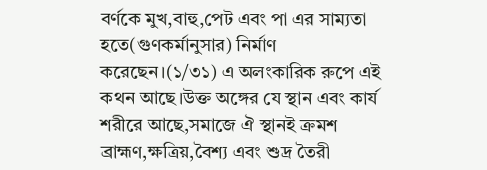বর্ণকে মুখ,বাহু,পেট এবং পা এর সাম্যতা হতে(গুণকর্মানুসার) নির্মাণ করেছেন।(১/৩১) এ অলংকারিক রুপে এই কথন আছে।উক্ত অঙ্গের যে স্থান এবং কার্য শরীরে আছে,সমাজে ঐ স্থানই ক্রমশ ব্রাহ্মণ,ক্ষত্রিয়,বৈশ্য এবং শুদ্র তৈরী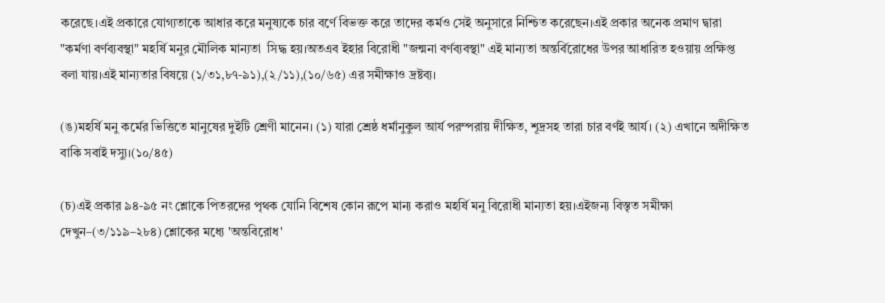করেছে।এই প্রকারে যোগ্যতাকে আধার করে মনুষ্যকে চার বর্ণে বিভক্ত করে তাদের কর্মও সেই অনুসারে নিশ্চিত করেছেন।এই প্রকার অনেক প্রমাণ দ্বারা "কর্মণা বর্ণব্যবস্থা" মহর্ষি মনুর মৌলিক মান্যতা  সিদ্ধ হয়।অতএব ইহার বিরোধী "জন্মনা বর্ণব্যবস্থা" এই মান্যতা অন্তর্বিরোধের উপর আধারিত হওয়ায় প্রক্ষিপ্ত বলা যায়।এই মান্যতার বিষয়ে (১/৩১,৮৭-৯১),(২/১১),(১০/৬৫) এর সমীক্ষাও দ্রষ্টব্য।

(ঙ)মহর্ষি মনু কর্মের ভিত্তিতে মানুষের দুইটি শ্রেণী মানেন। (১) যারা শ্রেষ্ঠ ধর্মানুকুল আর্য পরম্পরায় দীক্ষিত, শূদ্রসহ তারা চার বর্ণই আর্য। (২) এখানে অদীক্ষিত বাকি সবাই দস্যু।(১০/৪৫)

(চ)এই প্রকার ৯৪-৯৫ নং শ্লোকে পিতরদের পৃথক যোনি বিশেষ কোন রূপে মান্য করাও মহর্ষি মনু বিরোধী মান্যতা হয়।এইজন্য বিস্তৃত সমীক্ষা দেখুন–(৩/১১৯–২৮৪) শ্লোকের মধ্যে 'অন্তবিরোধ'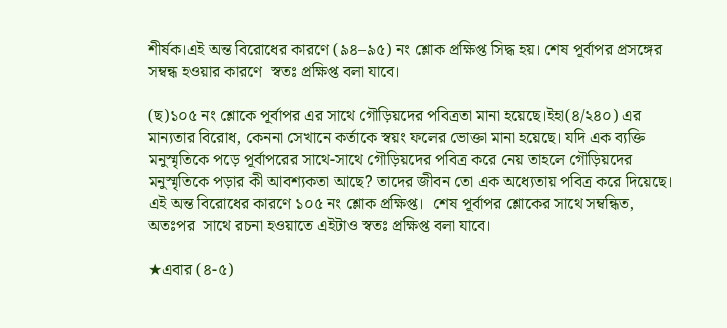শীর্ষক।এই অন্ত বিরোধের কারণে (৯৪–৯৫) নং শ্লোক প্রক্ষিপ্ত সিদ্ধ হয়। শেষ পূর্বাপর প্রসঙ্গের সম্বন্ধ হওয়ার কারণে  স্বতঃ প্রক্ষিপ্ত বলা যাবে।

(ছ)১০৫ নং শ্লোকে পূর্বাপর এর সাথে গৌড়িয়দের পবিত্রতা মানা হয়েছে।ইহা(৪/২৪০) এর মান্যতার বিরোধ, কেননা সেখানে কর্তাকে স্বয়ং ফলের ভোক্তা মানা হয়েছে। যদি এক ব্যক্তি মনুস্মৃতিকে পড়ে পূর্বাপরের সাথে-সাথে গৌড়িয়দের পবিত্র করে নেয় তাহলে গৌড়িয়দের মনুস্মৃতিকে পড়ার কী আবশ্যকতা আছে? তাদের জীবন তো এক অধ্যেতায় পবিত্র করে দিয়েছে।  এই অন্ত বিরোধের কারণে ১০৫ নং শ্লোক প্রক্ষিপ্ত।  শেষ পূর্বাপর শ্লোকের সাথে সম্বন্ধিত,  অতঃপর  সাথে রচনা হওয়াতে এইটাও স্বতঃ প্রক্ষিপ্ত বলা যাবে।

★এবার (৪-৫)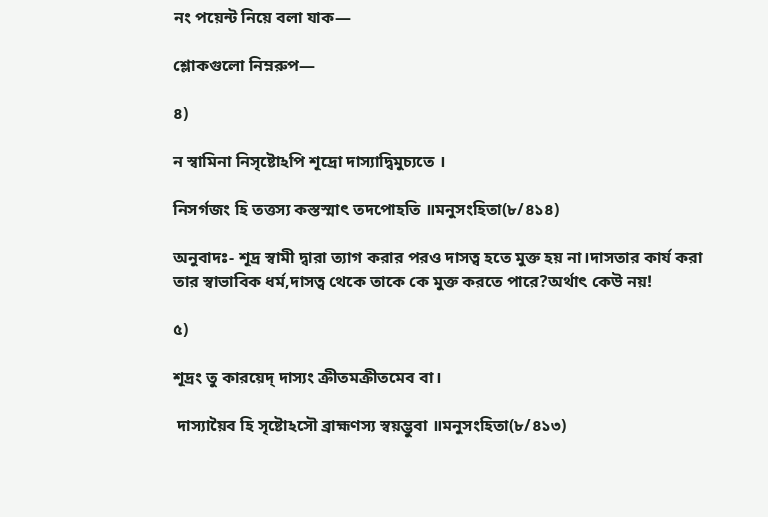নং পয়েন্ট নিয়ে বলা যাক—

শ্লোকগুলো নিম্নরুপ—

৪)

ন স্বামিনা নিসৃষ্টোঽপি শূদ্রো দাস্যাদ্বিমুচ্যতে ।

নিসর্গজং হি তত্তস্য কস্তস্মাৎ তদপোহতি ॥মনুসংহিতা(৮/৪১৪)

অনুবাদঃ- শূদ্র স্বামী দ্বারা ত্যাগ করার পরও দাসত্ব হতে মুক্ত হয় না।দাসতার কার্য করা তার স্বাভাবিক ধর্ম,দাসত্ব থেকে তাকে কে মুক্ত করতে পারে?অর্থাৎ কেউ নয়!

৫)

শূদ্রং তু কারয়েদ্ দাস্যং ক্রীতমক্রীতমেব বা।

 দাস্যায়ৈব হি সৃষ্টোঽসৌ ব্রাহ্মণস্য স্বয়ম্ভুবা ॥মনুসংহিতা(৮/৪১৩)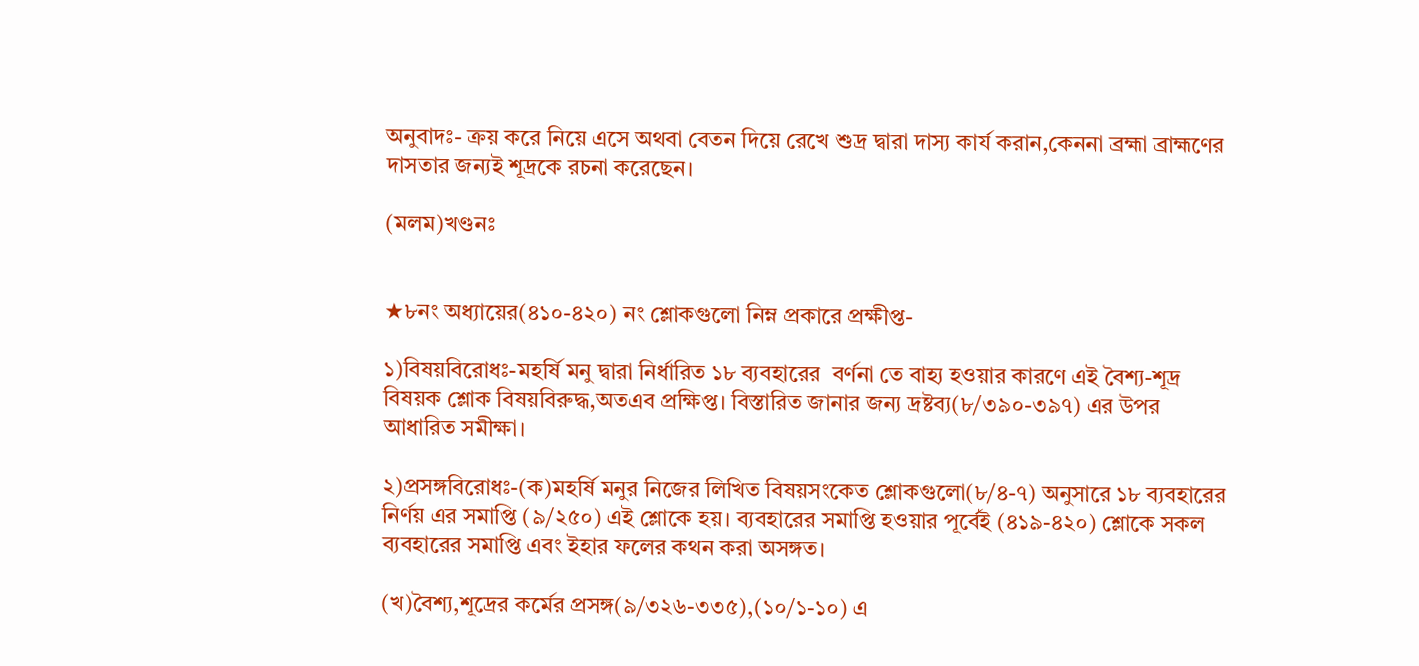অনুবাদঃ- ক্রয় করে নিয়ে এসে অথবা বেতন দিয়ে রেখে শুদ্র দ্বারা দাস্য কার্য করান,কেননা ব্রহ্মা ব্রাহ্মণের দাসতার জন্যই শূদ্রকে রচনা করেছেন।

(মলম)খণ্ডনঃ


★৮নং অধ্যায়ের(৪১০-৪২০) নং শ্লোকগুলো নিম্ন প্রকারে প্রক্ষীপ্ত-

১)বিষয়বিরোধঃ-মহর্ষি মনু দ্বারা নির্ধারিত ১৮ ব্যবহারের  বর্ণনা তে বাহ্য হওয়ার কারণে এই বৈশ্য-শূদ্র বিষয়ক শ্লোক বিষয়বিরুদ্ধ,অতএব প্রক্ষিপ্ত। বিস্তারিত জানার জন্য দ্রষ্টব্য(৮/৩৯০-৩৯৭) এর উপর আধারিত সমীক্ষা।

২)প্রসঙ্গবিরোধঃ-(ক)মহর্ষি মনুর নিজের লিখিত বিষয়সংকেত শ্লোকগুলো(৮/৪-৭) অনুসারে ১৮ ব্যবহারের নির্ণয় এর সমাপ্তি (৯/২৫০) এই শ্লোকে হয়। ব্যবহারের সমাপ্তি হওয়ার পূর্বেই (৪১৯-৪২০) শ্লোকে সকল ব্যবহারের সমাপ্তি এবং ইহার ফলের কথন করা অসঙ্গত।

(খ)বৈশ্য,শূদ্রের কর্মের প্রসঙ্গ(৯/৩২৬-৩৩৫),(১০/১-১০) এ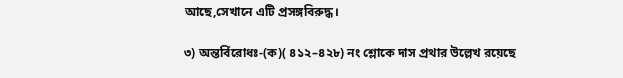আছে,সেখানে এটি প্রসঙ্গবিরুদ্ধ।

৩) অন্তর্বিরোধঃ-(ক)( ৪১২–৪২৮) নং শ্লোকে দাস প্রথার উল্লেখ রয়েছে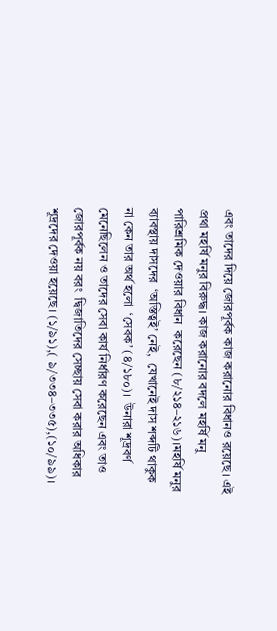এবং তাদের দিয়ে জোরপূর্বক কাজ করানোর বিধানও রয়েছে। এই প্রথা মহর্ষি মনুর বিরুদ্ধ। কাজ করানোর বদলে মহর্ষি মনু পারিশ্রমিক দেওয়ার বিধান  করেছেন (৮/২১৪–২১৬)।মহর্ষি মনুর ব্যাবস্থায় দাসদের  ‘অস্তিত্বই’ নেই,  যেখানেই দাস শব্দটি থাকুক না কেন তার অর্থ হলো  ‘সেবক’ (৪/১৮০)।  উনারা শূদ্রবর্ণ মেনেছিলেন ও তাদের সেবা কার্য নির্ধারণ করেছেন এবং তাও জোরপূর্বক নয় বরং  দ্বিজাতিদের সেচ্ছায় সেবা করার অধিকার শূদ্রদের দেওয়া হয়েছে। (১/৯১),( ৯/৩৩৪–৩৩৫),(১০/৯৯)।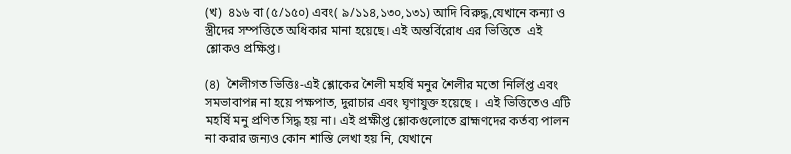(খ)  ৪১৬ বা (৫/১৫০) এবং( ৯/১১৪,১৩০,১৩১) আদি বিরুদ্ধ,যেখানে কন্যা ও স্ত্রীদের সম্পত্তিতে অধিকার মানা হয়েছে। এই অন্তর্বিরোধ এর ভিত্তিতে  এই শ্লোকও প্রক্ষিপ্ত।

(৪)  শৈলীগত ভিত্তিঃ-এই শ্লোকের শৈলী মহর্ষি মনুর শৈলীর মতো নির্লিপ্ত এবং সমভাবাপন্ন না হয়ে পক্ষপাত, দুরাচার এবং ঘৃণাযুক্ত হয়েছে ।  এই ভিত্তিতেও এটি মহর্ষি মনু প্রণিত সিদ্ধ হয় না। এই প্রক্ষীপ্ত শ্লোকগুলোতে ব্রাহ্মণদের কর্তব্য পালন না করার জন্যও কোন শাস্তি লেখা হয় নি, যেখানে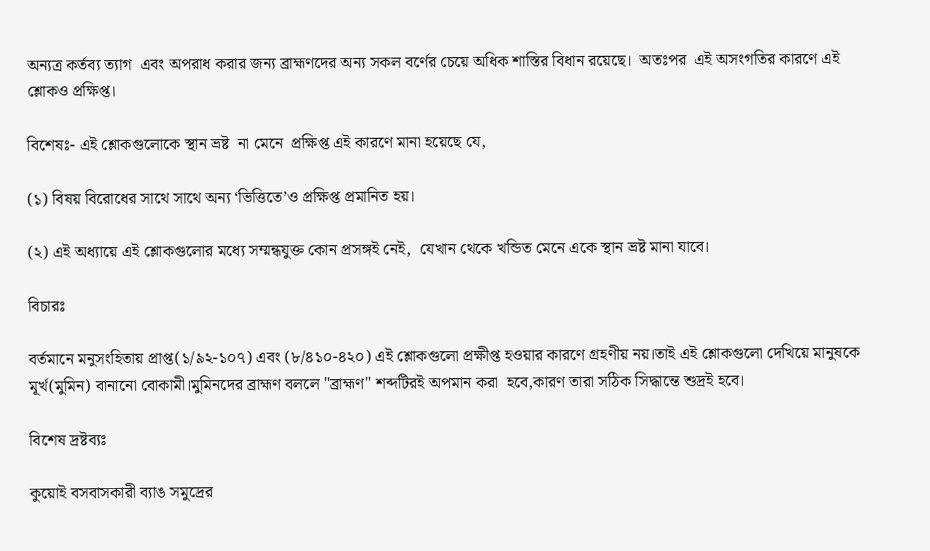অন্যত্র কর্তব্য ত্যাগ  এবং অপরাধ করার জন্য ব্রাহ্মণদের অন্য সকল বর্ণের চেয়ে অধিক শাস্তির বিধান রয়েছে।  অতঃপর  এই অসংগতির কারণে এই শ্লোকও প্রক্ষিপ্ত।

বিশেষঃ- এই শ্লোকগুলোকে স্থান ভ্রষ্ট  না মেনে  প্রক্ষিপ্ত এই কারণে মানা হয়েছে যে,

(১) বিষয় বিরোধের সাথে সাথে অন্য ‘ভিত্তিতে’ও প্রক্ষিপ্ত প্রমানিত হয়।

(২) এই অধ্যায়ে এই শ্লোকগুলোর মধ্যে সম্মন্ধযুক্ত কোন প্রসঙ্গই নেই,  যেখান থেকে খন্ডিত মেনে একে স্থান ভ্রষ্ট মানা যাবে।

বিচারঃ

বর্তমানে মনুসংহিতায় প্রাপ্ত(১/৯২-১০৭) এবং (৮/৪১০-৪২০) এই শ্লোকগুলো প্রক্ষীপ্ত হওয়ার কারণে গ্রহণীয় নয়।তাই এই শ্লোকগুলো দেখিয়ে মানুষকে মূর্খ(মুমিন) বানানো বোকামী।মুমিনদের ব্রাহ্মণ বললে "ব্রাহ্মণ" শব্দটিরই অপমান করা  হবে,কারণ তারা সঠিক সিদ্ধান্তে শুদ্রই হবে।

বিশেষ দ্রষ্টব্যঃ

কুয়োই বসবাসকারী ব‍্যাঙ সমুদ্রের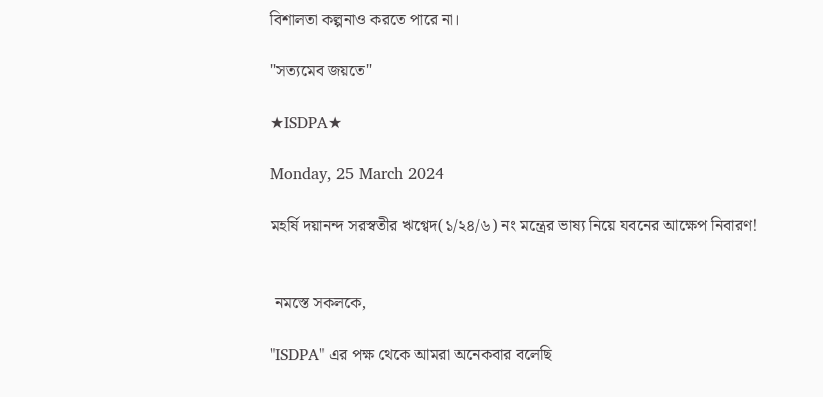বিশালতা কল্পনাও করতে পারে না।

"সত্যমেব জয়তে"

★ISDPA★

Monday, 25 March 2024

মহর্ষি দয়ানন্দ সরস্বতীর ঋগ্বেদ(১/২৪/৬) নং মন্ত্রের ভাষ্য নিয়ে যবনের আক্ষেপ নিবারণ!


 নমস্তে সকলকে,

"ISDPA" এর পক্ষ থেকে আমরা অনেকবার বলেছি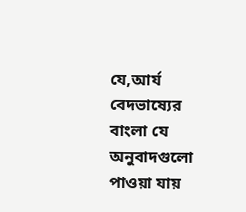যে,আর্য বেদভাষ্যের বাংলা যে অনুবাদগুলো পাওয়া যায়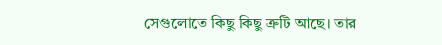সেগুলোতে কিছু কিছু ত্রুটি আছে। তার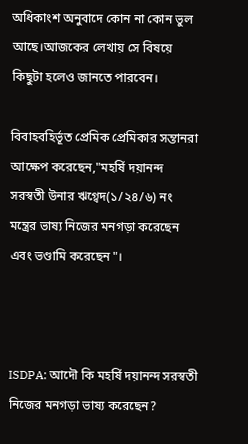অধিকাংশ অনুবাদে কোন না কোন ভুল আছে।আজকের লেখায় সে বিষয়ে কিছুটা হলেও জানতে পারবেন।

বিবাহবহির্ভূত প্রেমিক প্রেমিকার সন্তানরা আক্ষেপ করেছেন,"মহর্ষি দয়ানন্দ সরস্বতী উনার ঋগ্বেদ(১/২৪/৬) নং মন্ত্রের ভাষ্য নিজের মনগড়া করেছেন এবং ভণ্ডামি করেছেন"।



ISDPA: আদৌ কি মহর্ষি দয়ানন্দ সরস্বতী নিজের মনগড়া ভাষ্য করেছেন?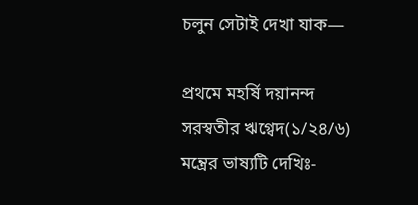চলুন সেটাই দেখা যাক—

প্রথমে মহর্ষি দয়ানন্দ সরস্বতীর ঋগ্বেদ(১/২৪/৬) মন্ত্রের ভাষ্যটি দেখিঃ-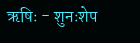ऋषिः - शुनःशेप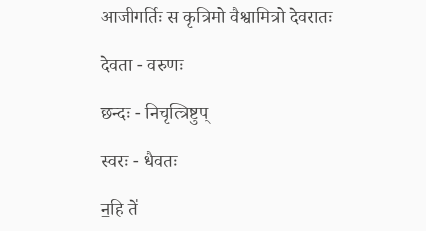आजीगर्तिः स कृत्रिमो वैश्वामित्रो देवरातः

देवता - वरुणः

छन्दः - निचृत्त्रिष्टुप्

स्वरः - धैवतः

न॒हि ते॑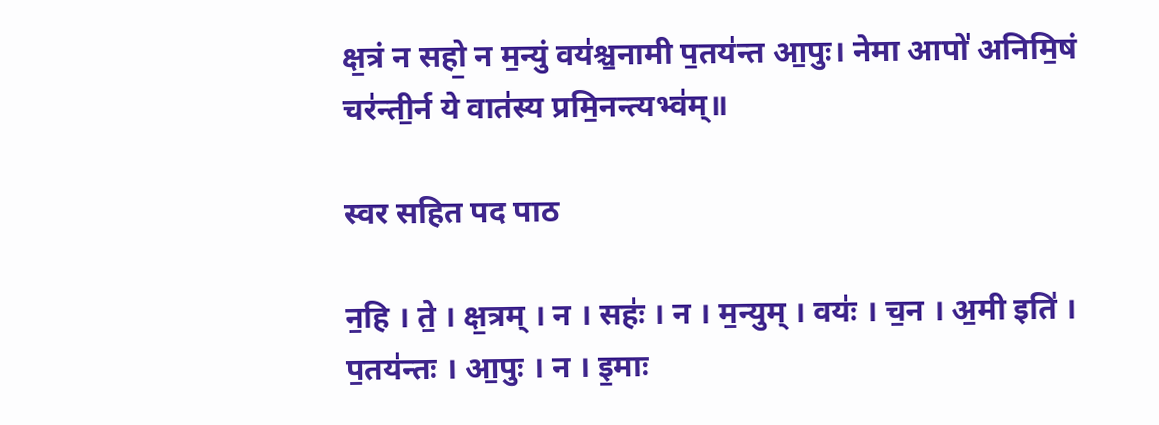क्ष॒त्रं न सहो॒ न म॒न्युं वय॑श्च॒नामी प॒तय॑न्त आ॒पुः। नेमा आपो॑ अनिमि॒षं चर॑न्ती॒र्न ये वात॑स्य प्रमि॒नन्त्यभ्व॑म्॥

स्वर सहित पद पाठ

न॒हि । ते॒ । क्ष॒त्रम् । न । सहः॑ । न । म॒न्युम् । वयः॑ । च॒न । अ॒मी इति॑ । प॒तय॑न्तः । आ॒पुः । न । इ॒माः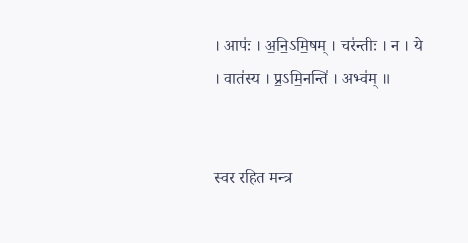। आपः॑ । अ॒नि॒ऽमि॒षम् । चर॑न्तीः । न । ये । वात॑स्य । प्र॒ऽमि॒नन्ति॑ । अभ्व॑म् ॥


स्वर रहित मन्त्र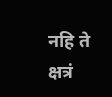नहि ते क्षत्रं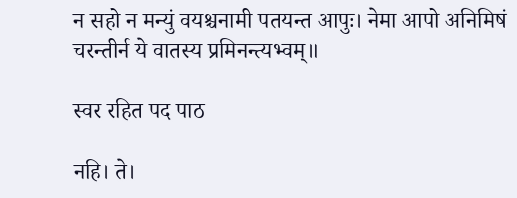न सहो न मन्युं वयश्चनामी पतयन्त आपुः। नेमा आपो अनिमिषं चरन्तीर्न ये वातस्य प्रमिनन्त्यभ्वम्॥

स्वर रहित पद पाठ

नहि। ते।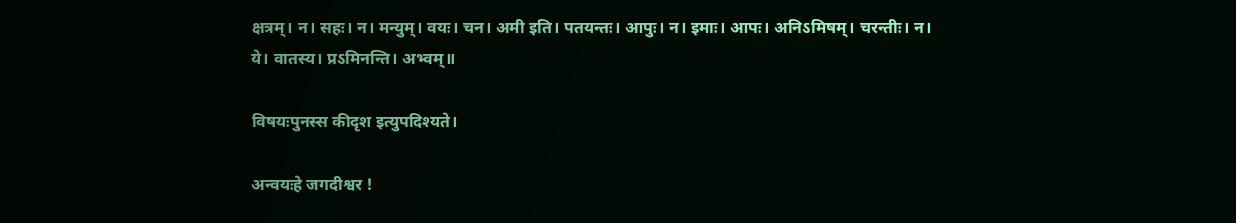क्षत्रम्। न। सहः। न। मन्युम्। वयः। चन। अमी इति। पतयन्तः। आपुः। न। इमाः। आपः। अनिऽमिषम्। चरन्तीः। न। ये। वातस्य। प्रऽमिनन्ति। अभ्वम्॥

विषयःपुनस्स कीदृश इत्युपदिश्यते।

अन्वयःहे जगदीश्वर !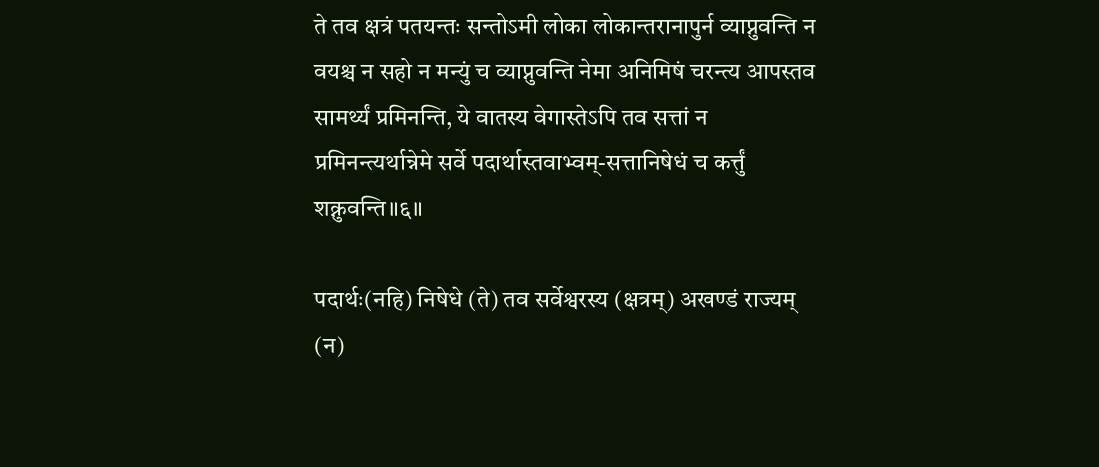ते तव क्षत्रं पतयन्तः सन्तोऽमी लोका लोकान्तरानापुर्न व्याप्नुवन्ति न वयश्च न सहो न मन्युं च व्याप्नुवन्ति नेमा अनिमिषं चरन्त्य आपस्तव सामर्थ्यं प्रमिनन्ति, ये वातस्य वेगास्तेऽपि तव सत्तां न प्रमिनन्त्यर्थान्नेमे सर्वे पदार्थास्तवाभ्वम्-सत्तानिषेधं च कर्त्तुं शक्नुवन्ति॥६॥

पदार्थः(नहि) निषेधे (ते) तव सर्वेश्वरस्य (क्षत्रम्) अखण्डं राज्यम् (न)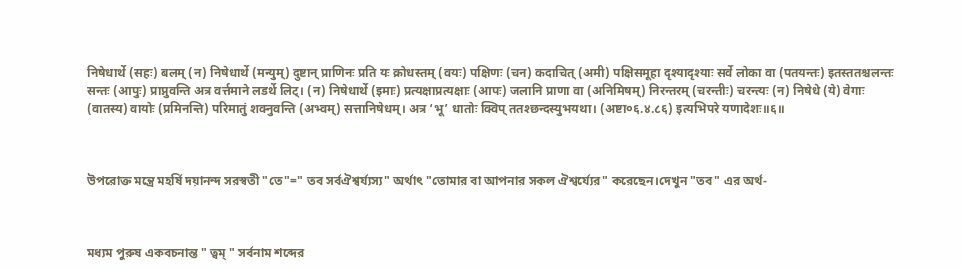निषेधार्थे (सहः) बलम् (न) निषेधार्थे (मन्युम्) दुष्टान् प्राणिनः प्रति यः क्रोधस्तम् (वयः) पक्षिणः (चन) कदाचित् (अमी) पक्षिसमूहा दृश्यादृश्याः सर्वे लोका वा (पतयन्तः) इतस्ततश्चलन्तः सन्तः (आपुः) प्राप्नुवन्ति अत्र वर्त्तमाने लडर्थे लिट्। (न) निषेधार्थे (इमाः) प्रत्यक्षाप्रत्यक्षाः (आपः) जलानि प्राणा वा (अनिमिषम्) निरन्तरम् (चरन्तीः) चरन्त्यः (न) निषेधे (ये) वेगाः (वातस्य) वायोः (प्रमिनन्ति) परिमातुं शक्नुवन्ति (अभ्वम्) सत्तानिषेधम्। अत्र ‘भू’ धातोः क्विप् ततश्छन्दस्युभयथा। (अष्टा०६.४.८६) इत्यभिपरे यणादेशः॥६॥



উপরোক্ত মন্ত্রে মহর্ষি দয়ানন্দ সরস্বতী "তে"=" তব সর্বঐশ্বর্য্যস্য" অর্থাৎ "তোমার বা আপনার সকল ঐশ্বর্য্যের" করেছেন।দেখুন "তব" এর অর্থ-



মধ্যম পুরুষ একবচনান্ত " ত্বম্ " সর্বনাম শব্দের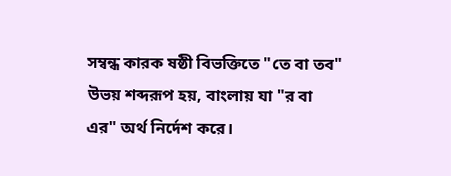সম্বন্ধ কারক ষষ্ঠী বিভক্তিতে "তে বা তব" উভয় শব্দরূপ হয়, বাংলায় যা "র বা এর" অর্থ নির্দেশ করে।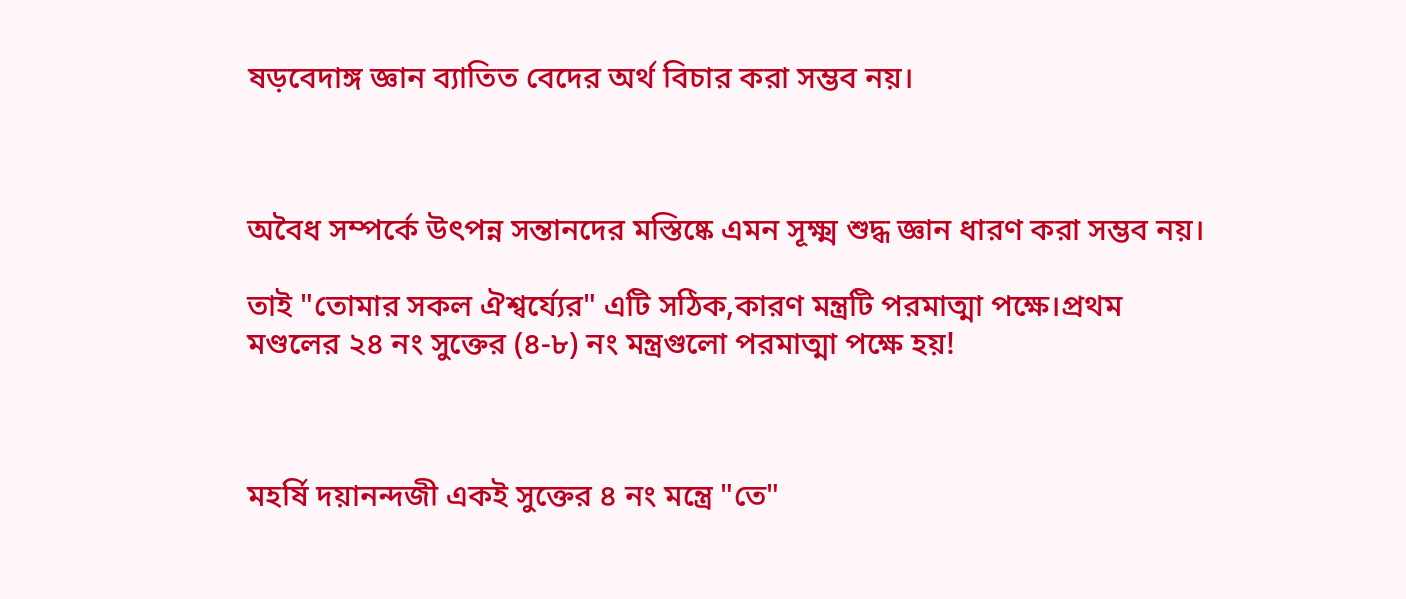ষড়বেদাঙ্গ জ্ঞান ব্যাতিত বেদের অর্থ বিচার করা সম্ভব নয়।



অবৈধ সম্পর্কে উৎপন্ন সন্তানদের মস্তিষ্কে এমন সূক্ষ্ম শুদ্ধ জ্ঞান ধারণ করা সম্ভব নয়।

তাই "তোমার সকল ঐশ্বর্য্যের" এটি সঠিক,কারণ মন্ত্রটি পরমাত্মা পক্ষে।প্রথম মণ্ডলের ২৪ নং সুক্তের (৪-৮) নং মন্ত্রগুলো পরমাত্মা পক্ষে হয়!



মহর্ষি দয়ানন্দজী একই সুক্তের ৪ নং মন্ত্রে "তে"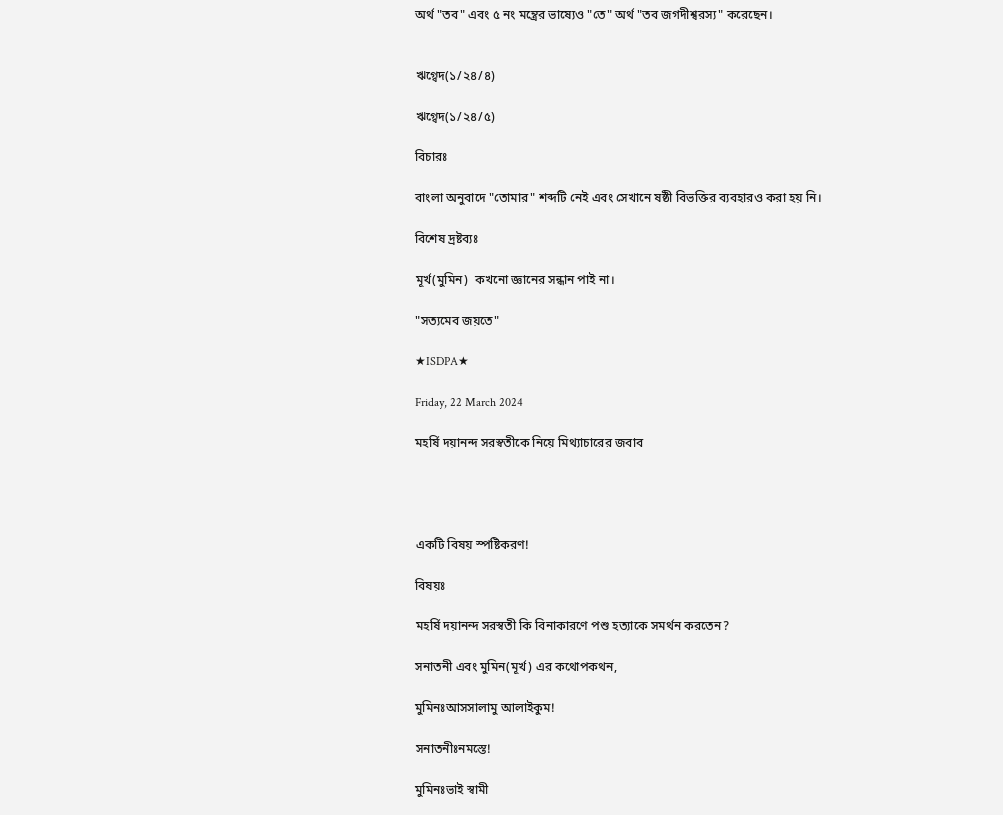অর্থ "তব" এবং ৫ নং মন্ত্রের ভাষ্যেও "তে" অর্থ "তব জগদীশ্বরস্য" করেছেন।


ঋগ্বেদ(১/২৪/৪)

ঋগ্বেদ(১/২৪/৫)

বিচারঃ

বাংলা অনুবাদে "তোমার" শব্দটি নেই এবং সেখানে ষষ্ঠী বিভক্তির ব্যবহারও করা হয় নি।

বিশেষ দ্রষ্টব্যঃ

মূর্খ(মুমিন)  কখনো জ্ঞানের সন্ধান পাই না।

"সত্যমেব জয়তে"

★ISDPA★

Friday, 22 March 2024

মহর্ষি দয়ানন্দ সরস্বতীকে নিয়ে মিথ্যাচারের জবাব




একটি বিষয় স্পষ্টিকরণ!

বিষয়ঃ

মহর্ষি দয়ানন্দ সরস্বতী কি বিনাকারণে পশু হত্যাকে সমর্থন করতেন?

সনাতনী এবং মুমিন(মূর্খ) এর কথোপকথন,

মুমিনঃআসসালামু আলাইকুম!

সনাতনীঃনমস্তে!

মুমিনঃভাই স্বামী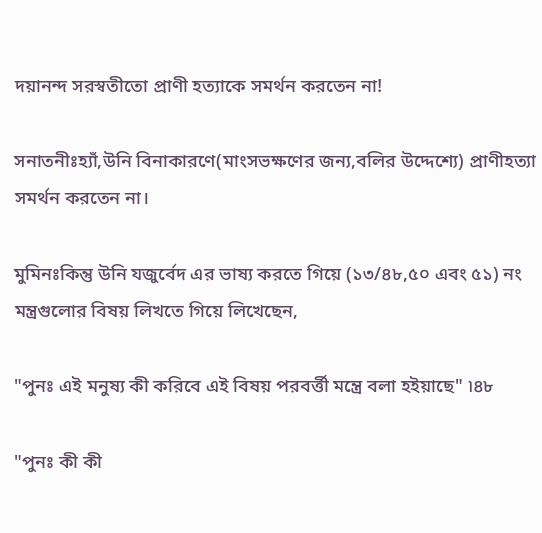দয়ানন্দ সরস্বতীতো প্রাণী হত্যাকে সমর্থন করতেন না!

সনাতনীঃহ্যাঁ,উনি বিনাকারণে(মাংসভক্ষণের জন্য,বলির উদ্দেশ্যে) প্রাণীহত্যা সমর্থন করতেন না।

মুমিনঃকিন্তু উনি যজুর্বেদ এর ভাষ্য করতে গিয়ে (১৩/৪৮,৫০ এবং ৫১) নং মন্ত্রগুলোর বিষয় লিখতে গিয়ে লিখেছেন,

"পুনঃ এই মনুষ্য কী করিবে এই বিষয় পরবর্ত্তী মন্ত্রে বলা হইয়াছে" ৷৪৮

"পুনঃ কী কী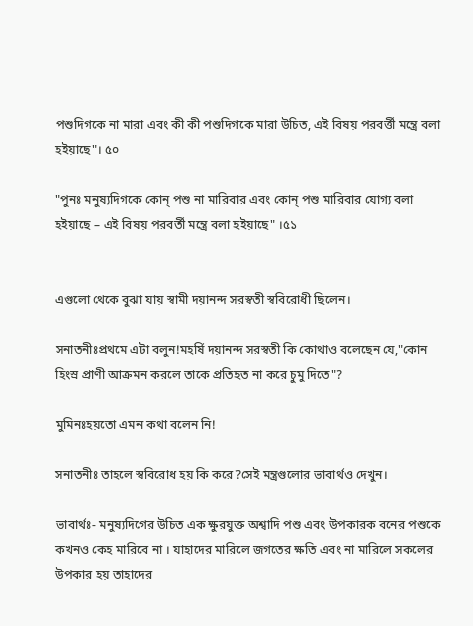পশুদিগকে না মারা এবং কী কী পশুদিগকে মারা উচিত, এই বিষয় পরবর্ত্তী মন্ত্রে বলা হইয়াছে"। ৫০

"পুনঃ মনুষ্যদিগকে কোন্ পশু না মারিবার এবং কোন্ পশু মারিবার যোগ্য বলা হইয়াছে – এই বিষয় পরবর্তী মন্ত্রে বলা হইয়াছে" ।৫১


এগুলো থেকে বুঝা যায় স্বামী দয়ানন্দ সরস্বতী স্ববিরোধী ছিলেন।

সনাতনীঃপ্রথমে এটা বলুন!মহর্ষি দয়ানন্দ সরস্বতী কি কোথাও বলেছেন যে,"কোন হিংস্র প্রাণী আক্রমন করলে তাকে প্রতিহত না করে চুমু দিতে"?

মুমিনঃহয়তো এমন কথা বলেন নি!

সনাতনীঃ তাহলে স্ববিরোধ হয় কি করে?সেই মন্ত্রগুলোর ভাবার্থও দেখুন।

ভাবার্থঃ- মনুষ্যদিগের উচিত এক ক্ষুরযুক্ত অশ্বাদি পশু এবং উপকারক বনের পশুকে কখনও কেহ মারিবে না । যাহাদের মারিলে জগতের ক্ষতি এবং না মারিলে সকলের উপকার হয় তাহাদের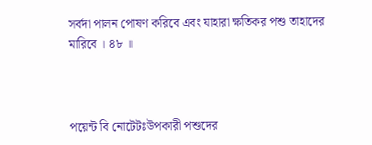সর্বদা পালন পোষণ করিবে এবং যাহারা ক্ষতিকর পশু তাহাদের মারিবে । ৪৮ ॥



পয়েন্ট বি নোটেটঃউপকারী পশুদের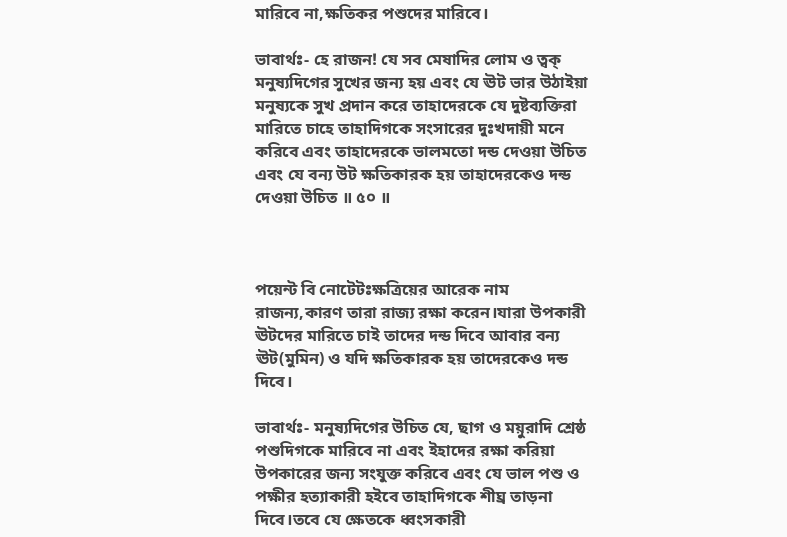মারিবে না,ক্ষতিকর পশুদের মারিবে।

ভাবার্থঃ- হে রাজন! যে সব মেষাদির লোম ও ত্বক্ মনুষ্যদিগের সুখের জন্য হয় এবং যে ঊট ভার উঠাইয়া মনুষ্যকে সুখ প্রদান করে তাহাদেরকে যে দুষ্টব্যক্তিরা মারিতে চাহে তাহাদিগকে সংসারের দুঃখদায়ী মনে করিবে এবং তাহাদেরকে ভালমতো দন্ড দেওয়া উচিত এবং যে বন্য উট ক্ষতিকারক হয় তাহাদেরকেও দন্ড দেওয়া উচিত ॥ ৫০ ॥



পয়েন্ট বি নোটেটঃক্ষত্রিয়ের আরেক নাম রাজন্য,কারণ তারা রাজ্য রক্ষা করেন।যারা উপকারী ঊটদের মারিতে চাই তাদের দন্ড দিবে আবার বন্য ঊট(মুমিন) ও যদি ক্ষতিকারক হয় তাদেরকেও দন্ড দিবে।

ভাবার্থঃ- মনুষ্যদিগের উচিত যে, ছাগ ও ময়ুরাদি শ্রেষ্ঠ পশুদিগকে মারিবে না এবং ইহাদের রক্ষা করিয়া উপকারের জন্য সংযুক্ত করিবে এবং যে ভাল পশু ও পক্ষীর হত্যাকারী হইবে তাহাদিগকে শীঘ্র তাড়না দিবে।তবে যে ক্ষেতকে ধ্বংসকারী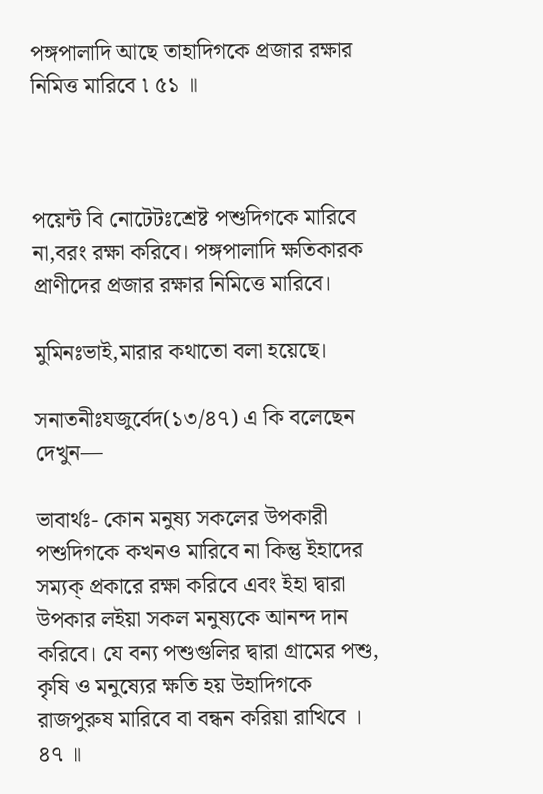পঙ্গপালাদি আছে তাহাদিগকে প্রজার রক্ষার নিমিত্ত মারিবে ৷ ৫১ ॥



পয়েন্ট বি নোটেটঃশ্রেষ্ট পশুদিগকে মারিবে না,বরং রক্ষা করিবে। পঙ্গপালাদি ক্ষতিকারক প্রাণীদের প্রজার রক্ষার নিমিত্তে মারিবে।

মুমিনঃভাই,মারার কথাতো বলা হয়েছে।

সনাতনীঃযজুর্বেদ(১৩/৪৭) এ কি বলেছেন দেখুন—

ভাবার্থঃ- কোন মনুষ্য সকলের উপকারী পশুদিগকে কখনও মারিবে না কিন্তু ইহাদের সম্যক্ প্রকারে রক্ষা করিবে এবং ইহা দ্বারা উপকার লইয়া সকল মনুষ্যকে আনন্দ দান করিবে। যে বন্য পশুগুলির দ্বারা গ্রামের পশু, কৃষি ও মনুষ্যের ক্ষতি হয় উহাদিগকে রাজপুরুষ মারিবে বা বন্ধন করিয়া রাখিবে । ৪৭ ॥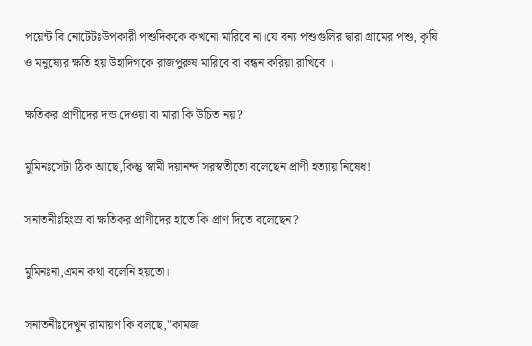পয়েন্ট বি নোটেটঃউপকারী পশুদিককে কখনো মারিবে না।যে বন্য পশুগুলির দ্বারা গ্রামের পশু, কৃষি ও মনুষ্যের ক্ষতি হয় উহাদিগকে রাজপুরুষ মারিবে বা বন্ধন করিয়া রাখিবে ।

ক্ষতিকর প্রাণীদের দন্ড দেওয়া বা মারা কি উচিত নয়?

মুমিনঃসেটা ঠিক আছে,কিন্তু স্বামী দয়ানন্দ সরস্বতীতো বলেছেন প্রাণী হত্যায় নিষেধ!

সনাতনীঃহিংস্র বা ক্ষতিকর প্রাণীদের হাতে কি প্রাণ দিতে বলেছেন?

মুমিনঃনা,এমন কথা বলেনি হয়তো।

সনাতনীঃদেখুন রামায়ণ কি বলছে,"কামজ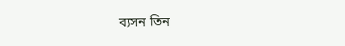ব্যসন তিন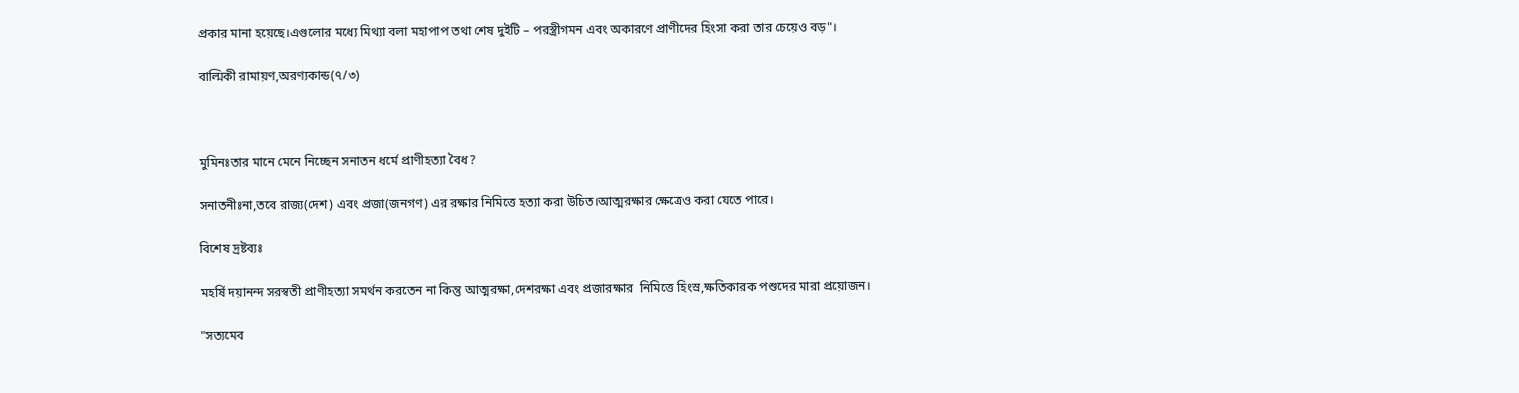প্রকার মানা হয়েছে।এগুলোর মধ্যে মিথ্যা বলা মহাপাপ তথা শেষ দুইটি – পরস্ত্রীগমন এবং অকারণে প্রাণীদের হিংসা করা তার চেয়েও বড়"।

বাল্মিকী রামায়ণ,অরণ্যকান্ড(৭/৩)



মুমিনঃতার মানে মেনে নিচ্ছেন সনাতন ধর্মে প্রাণীহত্যা বৈধ?

সনাতনীঃনা,তবে রাজ্য(দেশ) এবং প্রজা(জনগণ) এর রক্ষার নিমিত্তে হত্যা করা উচিত।আত্মরক্ষার ক্ষেত্রেও করা যেতে পারে।

বিশেষ দ্রষ্টব্যঃ

মহর্ষি দয়ানন্দ সরস্বতী প্রাণীহত্যা সমর্থন করতেন না কিন্তু আত্মরক্ষা,দেশরক্ষা এবং প্রজারক্ষার  নিমিত্তে হিংস্র,ক্ষতিকারক পশুদের মারা প্রয়োজন।

"সত্যমেব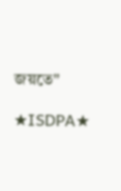জয়তে"

★ISDPA★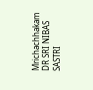Mrichachhakam DR SRI NIBAS SASTRI